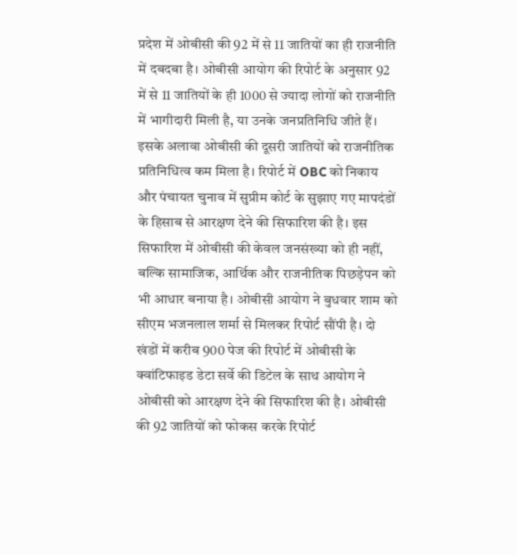प्रदेश में ओबीसी की 92 में से 11 जातियों का ही राजनीति में दबदबा है। ओबीसी आयोग की रिपोर्ट के अनुसार 92 में से 11 जातियों के ही 1000 से ज्यादा लोगों को राजनीति में भागीदारी मिली है, या उनके जनप्रतिनिधि जीते हैं। इसके अलावा ओबीसी की दूसरी जातियों को राजनीतिक प्रतिनिधित्व कम मिला है। रिपोर्ट में OBC को निकाय और पंचायत चुनाव में सुप्रीम कोर्ट के सुझाए गए मापदंडों के हिसाब से आरक्षण देने की सिफारिश की है। इस सिफारिश में ओबीसी की केवल जनसंख्या को ही नहीं, बल्कि सामाजिक, आर्थिक और राजनीतिक पिछड़ेपन को भी आधार बनाया है। ओबीसी आयोग ने बुधवार शाम को सीएम भजनलाल शर्मा से मिलकर रिपोर्ट सौंपी है। दो खंडों में करीब 900 पेज की रिपोर्ट में ओबीसी के क्वांटिफाइड डेटा सर्वे की डिटेल के साथ आयोग ने ओबीसी को आरक्षण देने की सिफारिश की है। ओबीसी की 92 जातियों को फोकस करके रिपोर्ट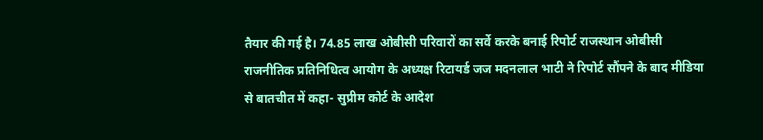तैयार की गई है। 74.85 लाख ओबीसी परिवारों का सर्वे करके बनाई रिपोर्ट राजस्थान ओबीसी राजनीतिक प्रतिनिधित्व आयोग के अध्यक्ष रिटायर्ड जज मदनलाल भाटी ने रिपोर्ट सौंपने के बाद मीडिया से बातचीत में कहा- सुप्रीम कोर्ट के आदेश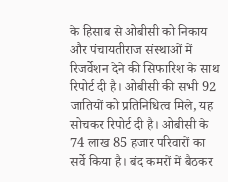के हिसाब से ओबीसी को निकाय और पंचायतीराज संस्थाओं में रिजर्वेशन देने की सिफारिश के साथ रिपोर्ट दी है। ओबीसी की सभी 92 जातियों को प्रतिनिधित्व मिले, यह सोचकर रिपोर्ट दी है। ओबीसी के 74 लाख 85 हजार परिवारों का सर्वे किया है। बंद कमरों में बैठकर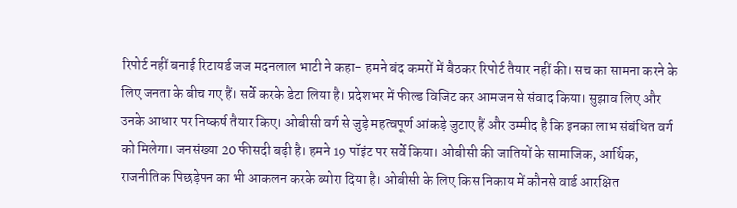रिपोर्ट नहीं बनाई रिटायर्ड जज मदनलाल भाटी ने कहा- हमने बंद कमरों में बैठकर रिपोर्ट तैयार नहीं की। सच का सामना करने के लिए जनता के बीच गए हैं। सर्वे करके डेटा लिया है। प्रदेशभर में फील्ड विजिट कर आमजन से संवाद किया। सुझाव लिए और उनके आधार पर निष्कर्ष तैयार किए। ओबीसी वर्ग से जुड़े महत्वपूर्ण आंकड़े जुटाए हैं और उम्मीद है कि इनका लाभ संबंधित वर्ग को मिलेगा। जनसंख्या 20 फीसदी बढ़ी है। हमने 19 पॉइंट पर सर्वे किया। ओबीसी की जातियों के सामाजिक, आर्थिक, राजनीतिक पिछड़ेपन का भी आकलन करके ब्योरा दिया है। ओबीसी के लिए किस निकाय में कौनसे वार्ड आरक्षित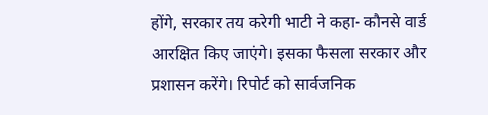होंगे, सरकार तय करेगी भाटी ने कहा- कौनसे वार्ड आरक्षित किए जाएंगे। इसका फैसला सरकार और प्रशासन करेंगे। रिपोर्ट को सार्वजनिक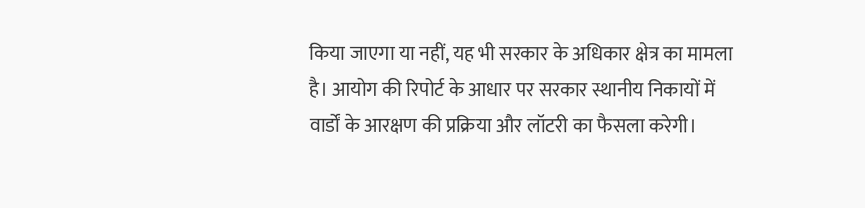किया जाएगा या नहीं, यह भी सरकार के अधिकार क्षेत्र का मामला है। आयोग की रिपोर्ट के आधार पर सरकार स्थानीय निकायों में वार्डों के आरक्षण की प्रक्रिया और लॉटरी का फैसला करेगी।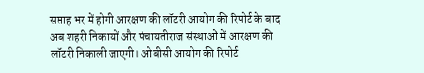सप्ताह भर में होगी आरक्षण की लॉटरी आयोग की रिपोर्ट के बाद अब शहरी निकायों और पंचायतीराज संस्थाओं में आरक्षण की लॉटरी निकाली जाएगी। ओबीसी आयोग की रिपोर्ट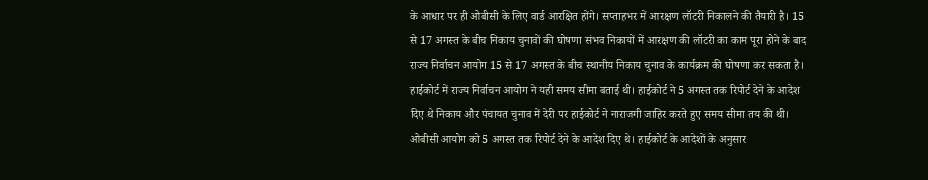के आधार पर ही ओबीसी के लिए वार्ड आरक्षित होंगे। सप्ताहभर में आरक्षण लॉटरी निकालने की तैयारी है। 15 से 17 अगस्त के बीच निकाय चुनावों की घोषणा संभव निकायों में आरक्षण की लॉटरी का काम पूरा होने के बाद राज्य निर्वाचन आयोग 15 से 17 अगस्त के बीच स्थानीय निकाय चुनाव के कार्यक्रम की घोषणा कर सकता है। हाईकोर्ट में राज्य निर्वाचन आयोग ने यही समय सीमा बताई थी। हाईकोर्ट ने 5 अगस्त तक रिपोर्ट देने के आदेश दिए थे निकाय और पंचायत चुनाव में देरी पर हाईकोर्ट ने नाराजगी जाहिर करते हुए समय सीमा तय की थी। ओबीसी आयोग को 5 अगस्त तक रिपोर्ट देने के आदेश दिए थे। हाईकोर्ट के आदेशों के अनुसार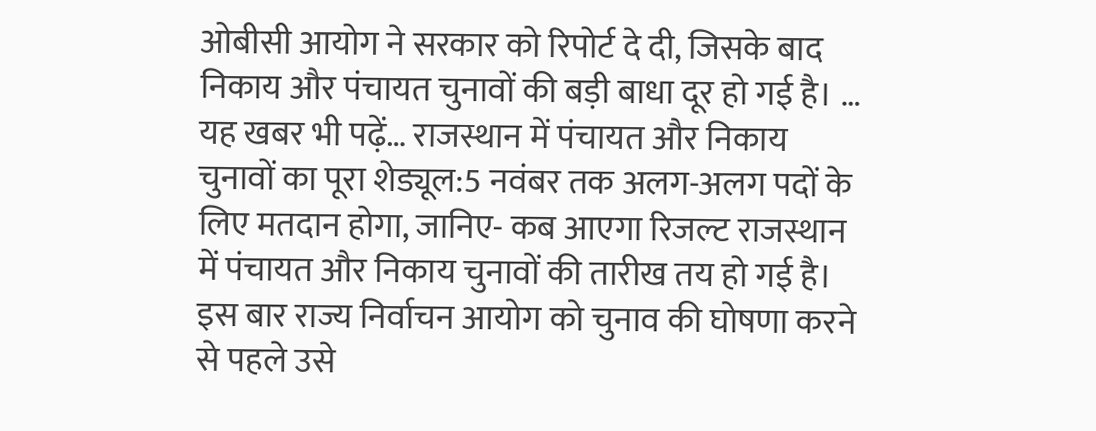ओबीसी आयोग ने सरकार को रिपोर्ट दे दी, जिसके बाद निकाय और पंचायत चुनावों की बड़ी बाधा दूर हो गई है। … यह खबर भी पढ़ें… राजस्थान में पंचायत और निकाय चुनावों का पूरा शेड्यूल:5 नवंबर तक अलग-अलग पदों के लिए मतदान होगा, जानिए- कब आएगा रिजल्ट राजस्थान में पंचायत और निकाय चुनावों की तारीख तय हो गई है। इस बार राज्य निर्वाचन आयोग को चुनाव की घोषणा करने से पहले उसे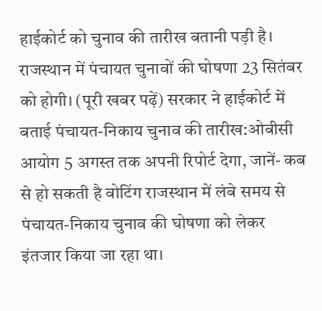हाईकोर्ट को चुनाव की तारीख बतानी पड़ी है। राजस्थान में पंचायत चुनावों की घोषणा 23 सितंबर को होगी। (पूरी खबर पढ़ें) सरकार ने हाईकोर्ट में बताई पंचायत-निकाय चुनाव की तारीख:ओबीसी आयोग 5 अगस्त तक अपनी रिपोर्ट देगा, जानें- कब से हो सकती है वोटिंग राजस्थान में लंबे समय से पंचायत-निकाय चुनाव की घोषणा को लेकर इंतजार किया जा रहा था।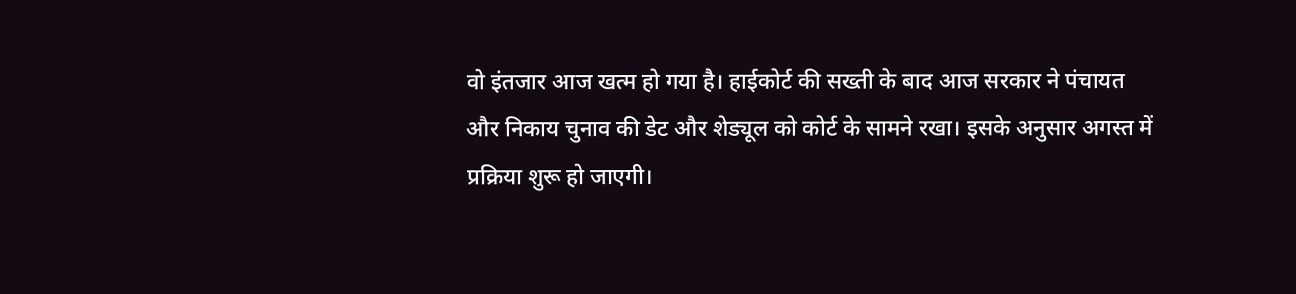वो इंतजार आज खत्म हो गया है। हाईकोर्ट की सख्ती के बाद आज सरकार ने पंचायत और निकाय चुनाव की डेट और शेड्यूल को कोर्ट के सामने रखा। इसके अनुसार अगस्त में प्रक्रिया शुरू हो जाएगी।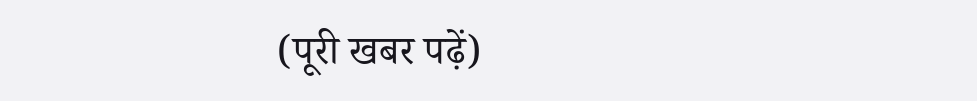(पूरी खबर पढ़ें)